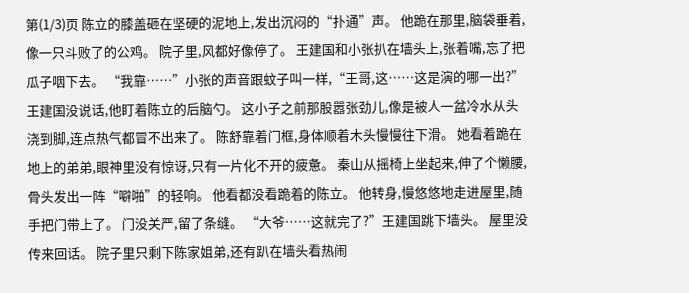第(1/3)页 陈立的膝盖砸在坚硬的泥地上,发出沉闷的“扑通”声。 他跪在那里,脑袋垂着,像一只斗败了的公鸡。 院子里,风都好像停了。 王建国和小张扒在墙头上,张着嘴,忘了把瓜子咽下去。 “我靠……”小张的声音跟蚊子叫一样,“王哥,这……这是演的哪一出?” 王建国没说话,他盯着陈立的后脑勺。 这小子之前那股嚣张劲儿,像是被人一盆冷水从头浇到脚,连点热气都冒不出来了。 陈舒靠着门框,身体顺着木头慢慢往下滑。 她看着跪在地上的弟弟,眼神里没有惊讶,只有一片化不开的疲惫。 秦山从摇椅上坐起来,伸了个懒腰,骨头发出一阵“噼啪”的轻响。 他看都没看跪着的陈立。 他转身,慢悠悠地走进屋里,随手把门带上了。 门没关严,留了条缝。 “大爷……这就完了?”王建国跳下墙头。 屋里没传来回话。 院子里只剩下陈家姐弟,还有趴在墙头看热闹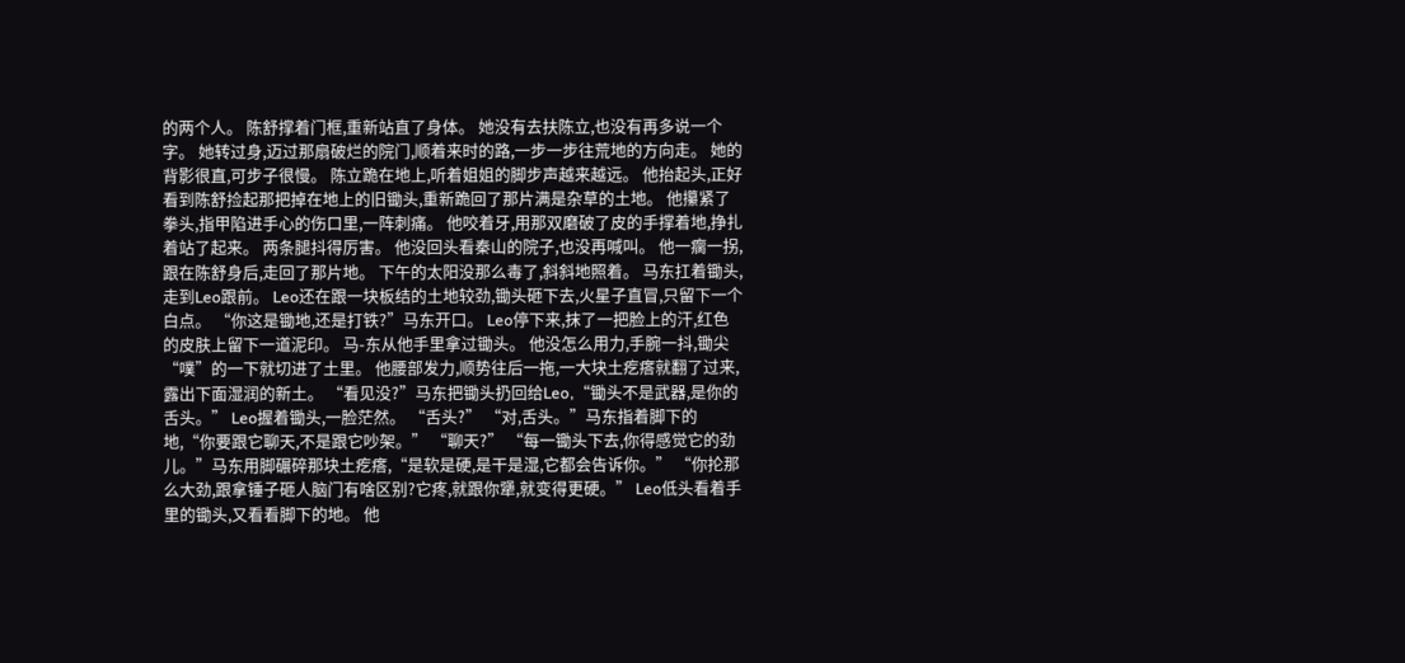的两个人。 陈舒撑着门框,重新站直了身体。 她没有去扶陈立,也没有再多说一个字。 她转过身,迈过那扇破烂的院门,顺着来时的路,一步一步往荒地的方向走。 她的背影很直,可步子很慢。 陈立跪在地上,听着姐姐的脚步声越来越远。 他抬起头,正好看到陈舒捡起那把掉在地上的旧锄头,重新跪回了那片满是杂草的土地。 他攥紧了拳头,指甲陷进手心的伤口里,一阵刺痛。 他咬着牙,用那双磨破了皮的手撑着地,挣扎着站了起来。 两条腿抖得厉害。 他没回头看秦山的院子,也没再喊叫。 他一瘸一拐,跟在陈舒身后,走回了那片地。 下午的太阳没那么毒了,斜斜地照着。 马东扛着锄头,走到Leo跟前。 Leo还在跟一块板结的土地较劲,锄头砸下去,火星子直冒,只留下一个白点。 “你这是锄地,还是打铁?”马东开口。 Leo停下来,抹了一把脸上的汗,红色的皮肤上留下一道泥印。 马-东从他手里拿过锄头。 他没怎么用力,手腕一抖,锄尖“噗”的一下就切进了土里。 他腰部发力,顺势往后一拖,一大块土疙瘩就翻了过来,露出下面湿润的新土。 “看见没?”马东把锄头扔回给Leo,“锄头不是武器,是你的舌头。” Leo握着锄头,一脸茫然。 “舌头?” “对,舌头。”马东指着脚下的地,“你要跟它聊天,不是跟它吵架。” “聊天?” “每一锄头下去,你得感觉它的劲儿。”马东用脚碾碎那块土疙瘩,“是软是硬,是干是湿,它都会告诉你。” “你抡那么大劲,跟拿锤子砸人脑门有啥区别?它疼,就跟你犟,就变得更硬。” Leo低头看着手里的锄头,又看看脚下的地。 他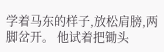学着马东的样子,放松肩膀,两脚岔开。 他试着把锄头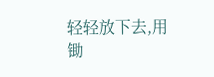轻轻放下去,用锄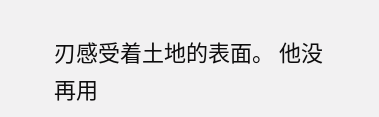刃感受着土地的表面。 他没再用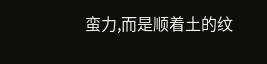蛮力,而是顺着土的纹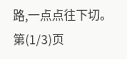路,一点点往下切。 第(1/3)页